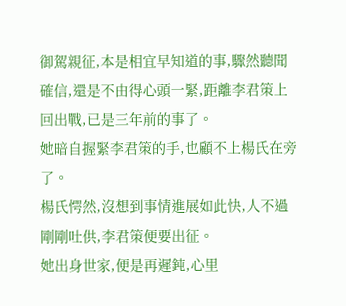御駕親征,本是相宜早知道的事,驟然聽聞確信,還是不由得心頭一緊,距離李君策上回出戰,已是三年前的事了。
她暗自握緊李君策的手,也顧不上楊氏在旁了。
楊氏愕然,沒想到事情進展如此快,人不過剛剛吐供,李君策便要出征。
她出身世家,便是再遲鈍,心里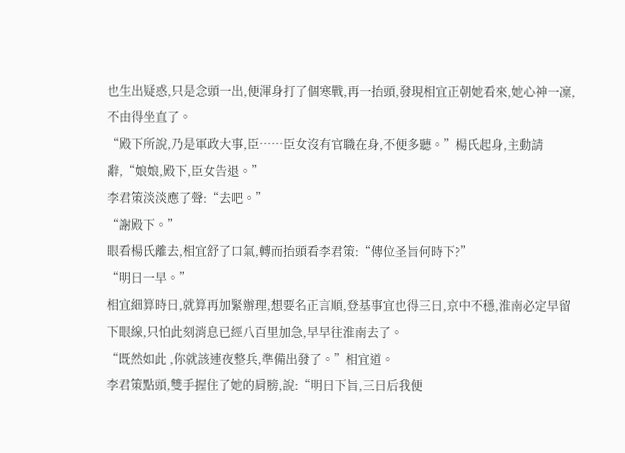也生出疑惑,只是念頭一出,便渾身打了個寒戰,再一抬頭,發現相宜正朝她看來,她心神一凜,不由得坐直了。
“殿下所說,乃是軍政大事,臣……臣女沒有官職在身,不便多聽。”楊氏起身,主動請辭,“娘娘,殿下,臣女告退。”
李君策淡淡應了聲:“去吧。”
“謝殿下。”
眼看楊氏離去,相宜舒了口氣,轉而抬頭看李君策:“傳位圣旨何時下?”
“明日一早。”
相宜細算時日,就算再加緊辦理,想要名正言順,登基事宜也得三日,京中不穩,淮南必定早留下眼線,只怕此刻消息已經八百里加急,早早往淮南去了。
“既然如此 ,你就該連夜整兵,準備出發了。”相宜道。
李君策點頭,雙手握住了她的肩膀,說:“明日下旨,三日后我便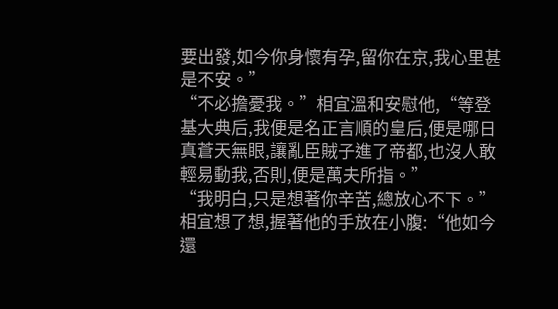要出發,如今你身懷有孕,留你在京,我心里甚是不安。”
“不必擔憂我。”相宜溫和安慰他,“等登基大典后,我便是名正言順的皇后,便是哪日真蒼天無眼,讓亂臣賊子進了帝都,也沒人敢輕易動我,否則,便是萬夫所指。”
“我明白,只是想著你辛苦,總放心不下。”
相宜想了想,握著他的手放在小腹:“他如今還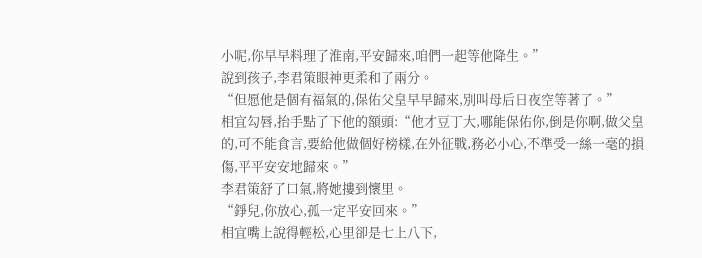小呢,你早早料理了淮南,平安歸來,咱們一起等他降生。”
說到孩子,李君策眼神更柔和了兩分。
“但愿他是個有福氣的,保佑父皇早早歸來,別叫母后日夜空等著了。”
相宜勾唇,抬手點了下他的額頭:“他才豆丁大,哪能保佑你,倒是你啊,做父皇的,可不能食言,要給他做個好榜樣,在外征戰,務必小心,不準受一絲一毫的損傷,平平安安地歸來。”
李君策舒了口氣,將她摟到懷里。
“錚兒,你放心,孤一定平安回來。”
相宜嘴上說得輕松,心里卻是七上八下,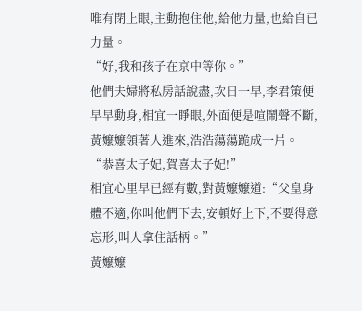唯有閉上眼,主動抱住他,給他力量,也給自已力量。
“好,我和孩子在京中等你。”
他們夫婦將私房話說盡,次日一早,李君策便早早動身,相宜一睜眼,外面便是喧鬧聲不斷,黃嬤嬤領著人進來,浩浩蕩蕩跪成一片。
“恭喜太子妃,賀喜太子妃!”
相宜心里早已經有數,對黃嬤嬤道:“父皇身體不適,你叫他們下去,安頓好上下,不要得意忘形,叫人拿住話柄。”
黃嬤嬤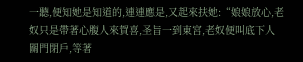一聽,便知她是知道的,連連應是,又起來扶她:“娘娘放心,老奴只是帶著心腹人來賀喜,圣旨一到東宮,老奴便叫底下人關門閉戶,等著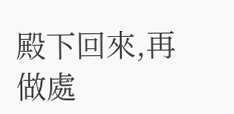殿下回來,再做處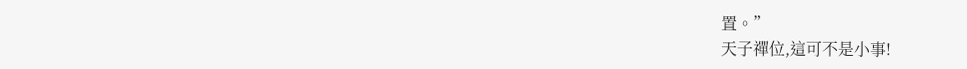置。”
天子禪位,這可不是小事!